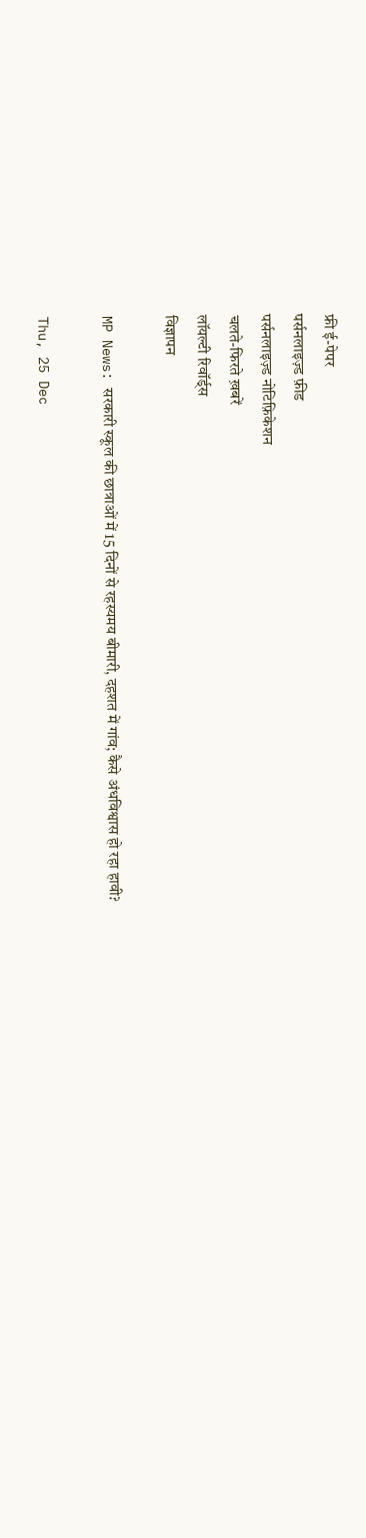फ्री ई-पेपर
पर्सनलाइज़्ड फ़ीड
पर्सनलाइज़्ड नोटिफ़िकेशन
चलते-फिरते ख़बरें
लॉयल्टी रिवॉर्ड्स
विज्ञापन

MP News: सरकारी स्कूल की छात्राओं में 15 दिनों से रहस्यमय बीमारी, दहशत में गांव; कैसे अंधविश्वास हो रहा हावी?

Thu, 25 Dec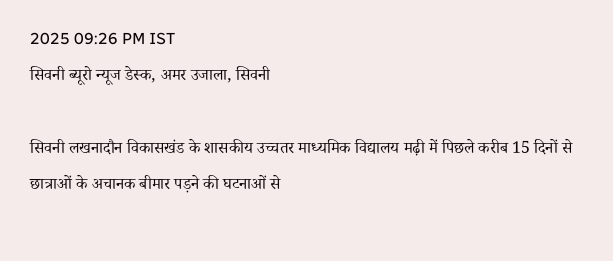2025 09:26 PM IST
सिवनी ब्यूरो न्यूज डेस्क, अमर उजाला, सिवनी

सिवनी लखनादौन विकासखंड के शासकीय उच्चतर माध्यमिक विद्यालय मढ़ी में पिछले करीब 15 दिनों से छात्राओं के अचानक बीमार पड़ने की घटनाओं से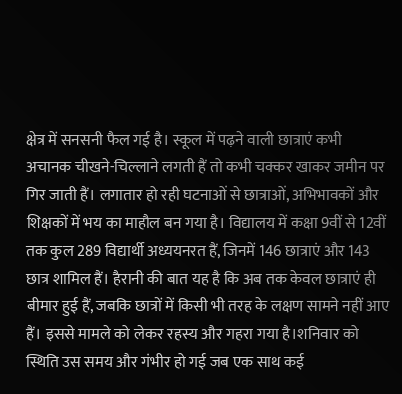क्षेत्र में सनसनी फैल गई है। स्कूल में पढ़ने वाली छात्राएं कभी अचानक चीखने-चिल्लाने लगती हैं तो कभी चक्कर खाकर जमीन पर गिर जाती हैं। लगातार हो रही घटनाओं से छात्राओं, अभिभावकों और शिक्षकों में भय का माहौल बन गया है। विद्यालय में कक्षा 9वीं से 12वीं तक कुल 289 विद्यार्थी अध्ययनरत हैं, जिनमें 146 छात्राएं और 143 छात्र शामिल हैं। हैरानी की बात यह है कि अब तक केवल छात्राएं ही बीमार हुई हैं, जबकि छात्रों में किसी भी तरह के लक्षण सामने नहीं आए हैं। इससे मामले को लेकर रहस्य और गहरा गया है।शनिवार को स्थिति उस समय और गंभीर हो गई जब एक साथ कई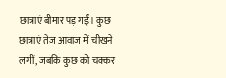छात्राएं बीमार पड़ गईं। कुछ छात्राएं तेज आवाज में चीखने लगीं, जबकि कुछ को चक्कर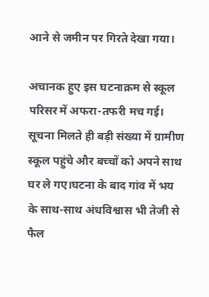आने से जमीन पर गिरते देखा गया।

अचानक हुए इस घटनाक्रम से स्कूल परिसर में अफरा-तफरी मच गई। सूचना मिलते ही बड़ी संख्या में ग्रामीण स्कूल पहुंचे और बच्चों को अपने साथ घर ले गए।घटना के बाद गांव में भय के साथ-साथ अंधविश्वास भी तेजी से फैल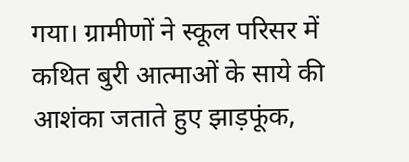गया। ग्रामीणों ने स्कूल परिसर में कथित बुरी आत्माओं के साये की आशंका जताते हुए झाड़फूंक,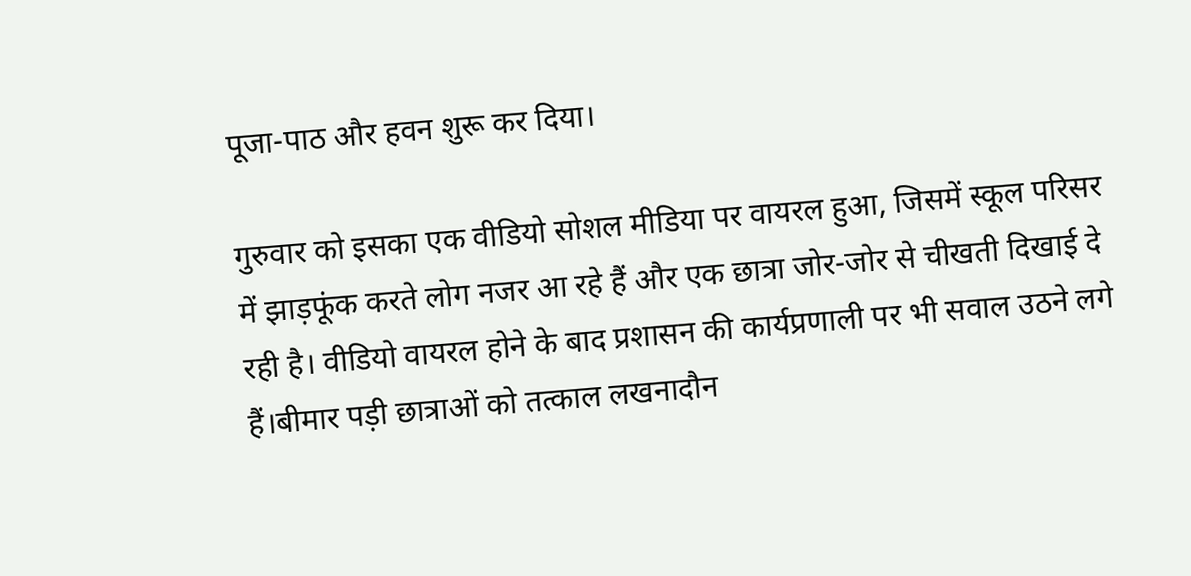पूजा-पाठ और हवन शुरू कर दिया।

गुरुवार को इसका एक वीडियो सोशल मीडिया पर वायरल हुआ, जिसमें स्कूल परिसर में झाड़फूंक करते लोग नजर आ रहे हैं और एक छात्रा जोर-जोर से चीखती दिखाई दे रही है। वीडियो वायरल होने के बाद प्रशासन की कार्यप्रणाली पर भी सवाल उठने लगे हैं।बीमार पड़ी छात्राओं को तत्काल लखनादौन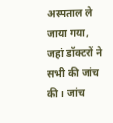अस्पताल ले जाया गया, जहां डॉक्टरों ने सभी की जांच की। जांच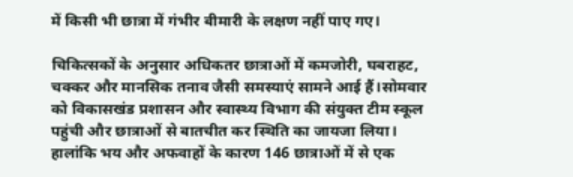में किसी भी छात्रा में गंभीर बीमारी के लक्षण नहीं पाए गए।

चिकित्सकों के अनुसार अधिकतर छात्राओं में कमजोरी, घबराहट, चक्कर और मानसिक तनाव जैसी समस्याएं सामने आई हैं।सोमवार को विकासखंड प्रशासन और स्वास्थ्य विभाग की संयुक्त टीम स्कूल पहुंची और छात्राओं से बातचीत कर स्थिति का जायजा लिया। हालांकि भय और अफवाहों के कारण 146 छात्राओं में से एक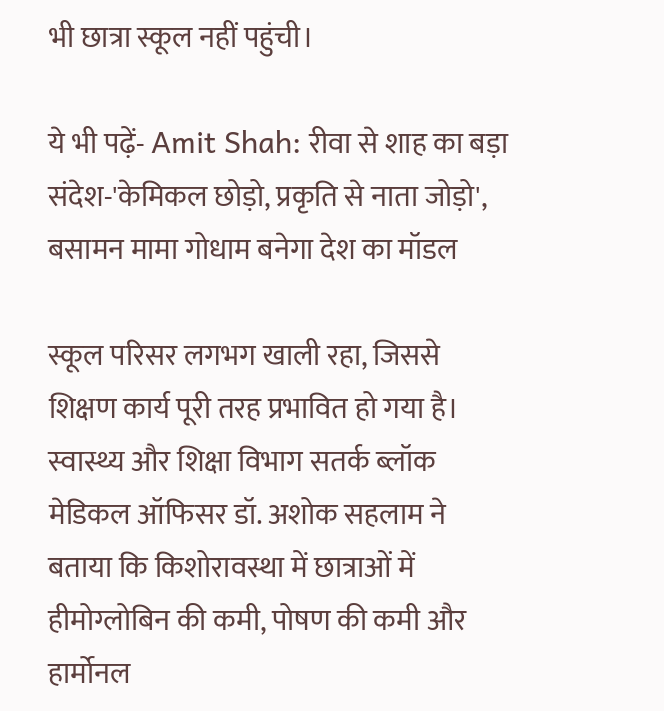भी छात्रा स्कूल नहीं पहुंची।

ये भी पढ़ें- Amit Shah: रीवा से शाह का बड़ा संदेश-'केमिकल छोड़ो, प्रकृति से नाता जोड़ो', बसामन मामा गोधाम बनेगा देश का मॉडल

स्कूल परिसर लगभग खाली रहा, जिससे शिक्षण कार्य पूरी तरह प्रभावित हो गया है। स्वास्थ्य और शिक्षा विभाग सतर्क ब्लॉक मेडिकल ऑफिसर डॉ. अशोक सहलाम ने बताया कि किशोरावस्था में छात्राओं में हीमोग्लोबिन की कमी, पोषण की कमी और हार्मोनल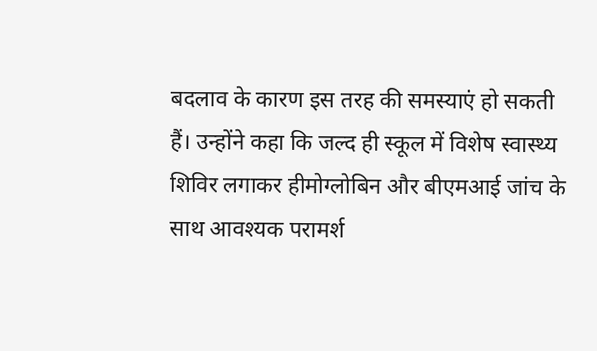बदलाव के कारण इस तरह की समस्याएं हो सकती हैं। उन्होंने कहा कि जल्द ही स्कूल में विशेष स्वास्थ्य शिविर लगाकर हीमोग्लोबिन और बीएमआई जांच के साथ आवश्यक परामर्श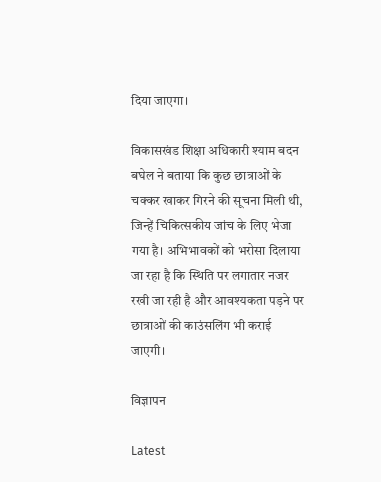दिया जाएगा।

विकासखंड शिक्षा अधिकारी श्याम बदन बघेल ने बताया कि कुछ छात्राओं के चक्कर खाकर गिरने की सूचना मिली थी, जिन्हें चिकित्सकीय जांच के लिए भेजा गया है। अभिभावकों को भरोसा दिलाया जा रहा है कि स्थिति पर लगातार नजर रखी जा रही है और आवश्यकता पड़ने पर छात्राओं की काउंसलिंग भी कराई जाएगी।

विज्ञापन

Latest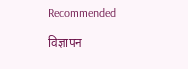Recommended

विज्ञापन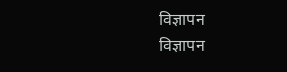विज्ञापन
विज्ञापन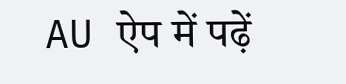AU ऐप में पढ़ें